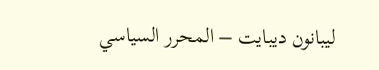ليبانون ديبايت – المحرر السياسي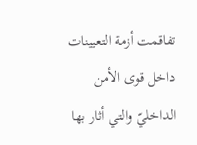تفاقمت أزمة التعيينات داخل قوى الأمن الداخليّ والتي أثار بها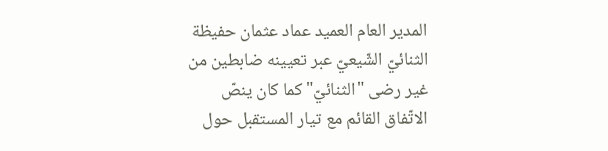المدير العام العميد عماد عثمان حفيظة الثنائيّ الشّيعيّ عبر تعيينه ضابطين من غير رضى "الثنائيّ" كما كان ينصّ الاتّفاق القائم مع تيار المستقبل حول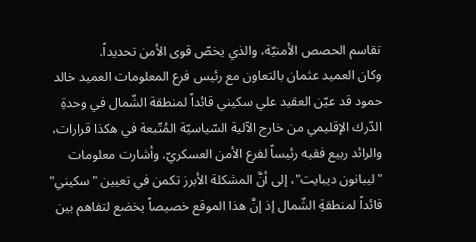تقاسم الحصص الأمنيّة، والذي يخصّ قوى الأمن تحديداً.
وكان العميد عثمان بالتعاون مع رئيس فرع المعلومات العميد خالد حمود قد عيّن العقيد علي سكيني قائداً لمنطقة الشّمال في وحدةِ الدّرك الإقليمي من خارج الآلية السّياسيّة المُتّبعة في هكذا قرارات، والرائد ربيع فقيه رئيساً لفرع الأمن العسكريّ. وأشارت معلومات "ليبانون ديبايت"، إلى أنَّ المشكلة الأبرز تكمن في تعيين "سكيني" قائداً لمنطقةِ الشّمال إذ إنَّ هذا الموقع خصيصاً يخضع لتفاهم بين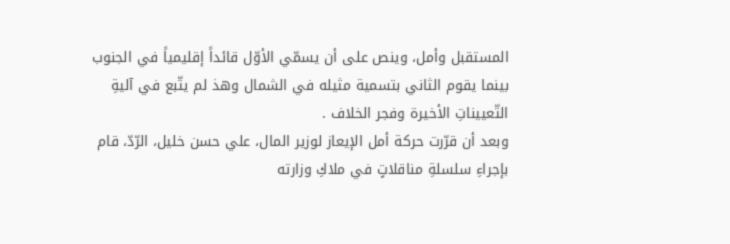المستقبل وأمل، وينص على أن يسمّي الأوّل قائداً إقليمياً في الجنوب بينما يقوم الثاني بتسمية مثيله في الشمال وهذ لم يتّبع في آليةِ التّعييناتِ الأخيرة وفجر الخلاف .
وبعد أن قرّرت حركة أمل الإيعاز لوزير المال، علي حسن خليل، الرّدّ، قام بإجراءِ سلسلةِ مناقلاتٍ في ملاكِ وزارته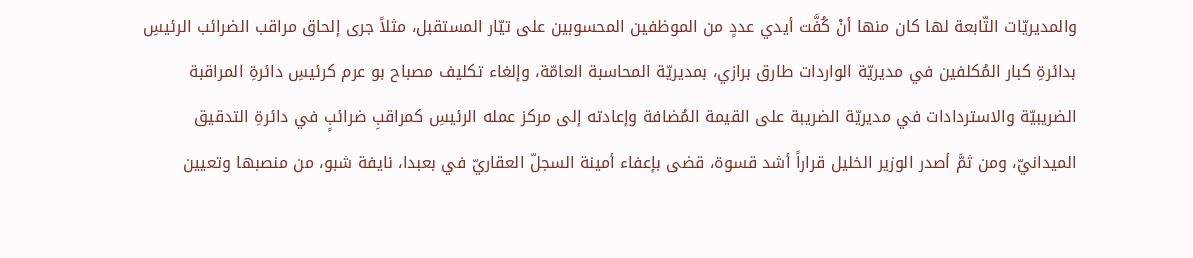والمديريّات التّابعة لها كان منها أنْ كُفَّت أيدي عددٍ من الموظفين المحسوبين على تيّار المستقبل، مثلاً جرى إلحاق مراقب الضرائب الرئيسِ بدائرةِ كبار المُكلفين في مديريّة الواردات طارق برازي، بمديريّة المحاسبة العامّة، وإلغاء تكليف مصباح بو عرم كرئيسِ دائرةِ المراقبة الضريبيّة والاستردادات في مديريّة الضريبة على القيمة المُضافة وإعادته إلى مركز عمله الرئيسِ كمراقبِ ضرائبٍ في دائرةِ التدقيق الميدانيّ، ومن ثمَّ أصدر الوزير الخليل قراراً أشد قسوة، قضى بإعفاء أمينة السجلّ العقاريّ في بعبدا، نايفة شبو، من منصبها وتعيين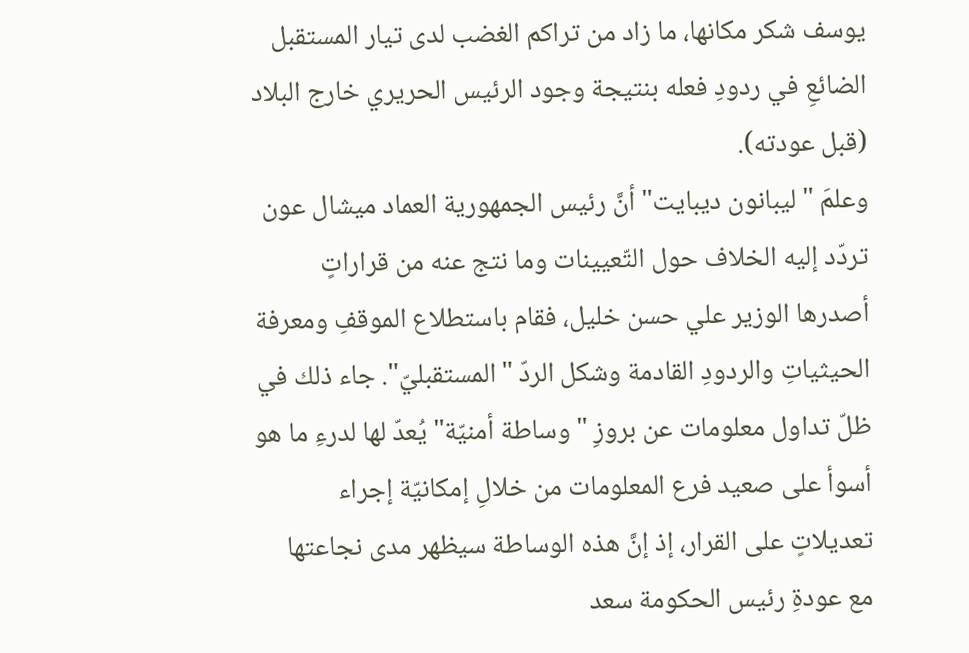يوسف شكر مكانها، ما زاد من تراكم الغضب لدى تيار المستقبل الضائعِ في ردودِ فعله بنتيجة وجود الرئيس الحريري خارج البلاد (قبل عودته).
وعلمَ "ليبانون ديبايت" أنَّ رئيس الجمهورية العماد ميشال عون تردّد إليه الخلاف حول التّعيينات وما نتج عنه من قراراتٍ أصدرها الوزير علي حسن خليل، فقام باستطلاع الموقفِ ومعرفة الحيثياتِ والردودِ القادمة وشكل الردّ "المستقبليّ". جاء ذلك في ظلّ تداول معلومات عن بروزِ "وساطة أمنيّة" يُعدّ لها لدرءِ ما هو أسوأ على صعيد فرع المعلومات من خلالِ إمكانيّة إجراء تعديلاتٍ على القرار، إذ إنَّ هذه الوساطة سيظهر مدى نجاعتها مع عودةِ رئيس الحكومة سعد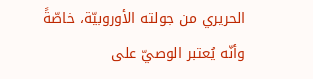الحريري من جولته الأوروبيّة، خاصّةً وأنّه يُعتبر الوصيّ على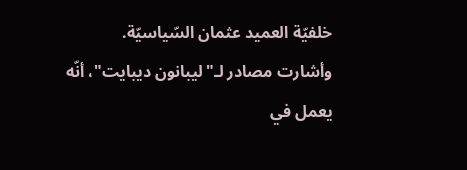خلفيّة العميد عثمان السّياسيّة.
وأشارت مصادر لـ"ليبانون ديبايت"، أنّه يعمل في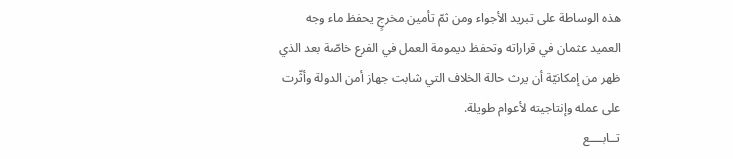هذه الوساطة على تبريد الأجواء ومن ثمّ تأمين مخرجٍ يحفظ ماء وجه العميد عثمان في قراراته وتحفظ ديمومة العمل في الفرع خاصّة بعد الذي ظهر من إمكانيّة أن يرث حالة الخلاف التي شابت جهاز أمن الدولة وأثّرت على عمله وإنتاجيته لأعوام طويلة.
تــابــــع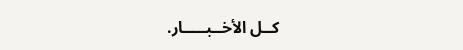كــل الأخــبـــــار.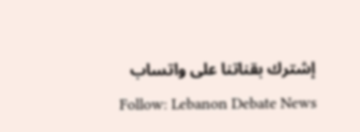إشترك بقناتنا على واتساب
Follow: Lebanon Debate News